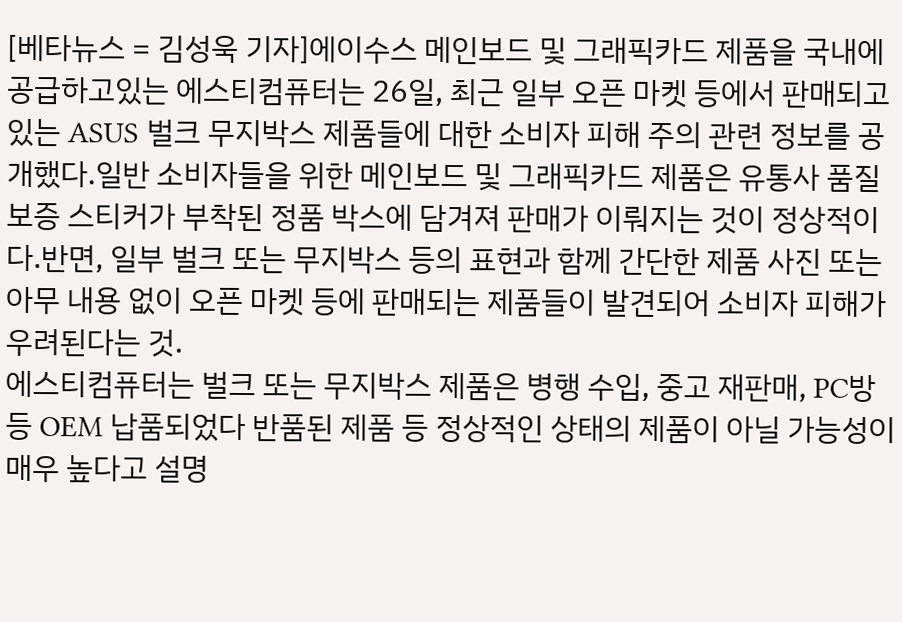[베타뉴스 = 김성욱 기자]에이수스 메인보드 및 그래픽카드 제품을 국내에 공급하고있는 에스티컴퓨터는 26일, 최근 일부 오픈 마켓 등에서 판매되고 있는 ASUS 벌크 무지박스 제품들에 대한 소비자 피해 주의 관련 정보를 공개했다.일반 소비자들을 위한 메인보드 및 그래픽카드 제품은 유통사 품질 보증 스티커가 부착된 정품 박스에 담겨져 판매가 이뤄지는 것이 정상적이다.반면, 일부 벌크 또는 무지박스 등의 표현과 함께 간단한 제품 사진 또는 아무 내용 없이 오픈 마켓 등에 판매되는 제품들이 발견되어 소비자 피해가 우려된다는 것.
에스티컴퓨터는 벌크 또는 무지박스 제품은 병행 수입, 중고 재판매, PC방 등 OEM 납품되었다 반품된 제품 등 정상적인 상태의 제품이 아닐 가능성이 매우 높다고 설명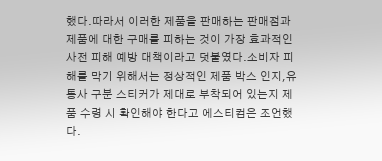했다.따라서 이러한 제품을 판매하는 판매점과 제품에 대한 구매를 피하는 것이 가장 효과적인 사전 피해 예방 대책이라고 덧붙였다.소비자 피해를 막기 위해서는 정상적인 제품 박스 인지,유통사 구분 스티커가 제대로 부착되어 있는지 제품 수령 시 확인해야 한다고 에스티컴은 조언했다.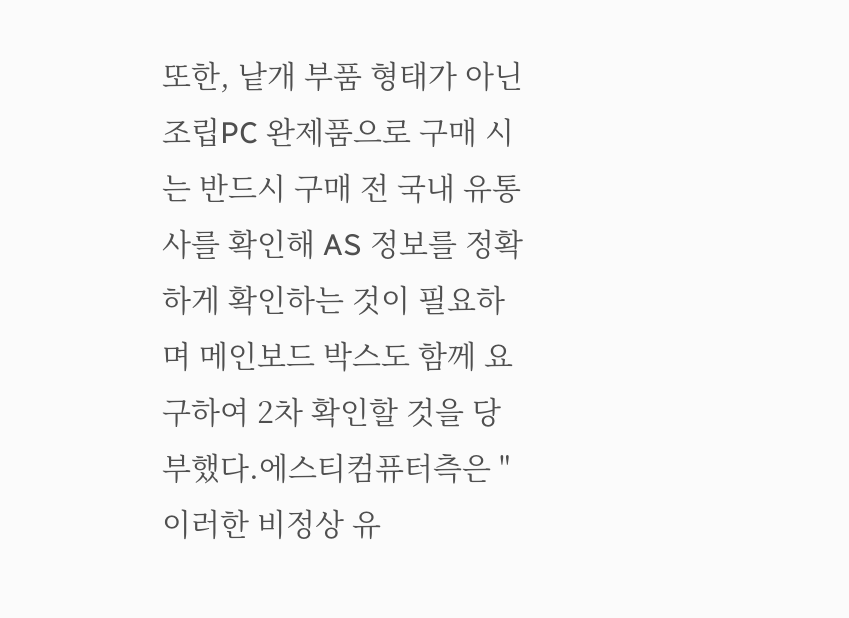또한, 낱개 부품 형태가 아닌 조립PC 완제품으로 구매 시는 반드시 구매 전 국내 유통사를 확인해 AS 정보를 정확하게 확인하는 것이 필요하며 메인보드 박스도 함께 요구하여 2차 확인할 것을 당부했다.에스티컴퓨터측은 "이러한 비정상 유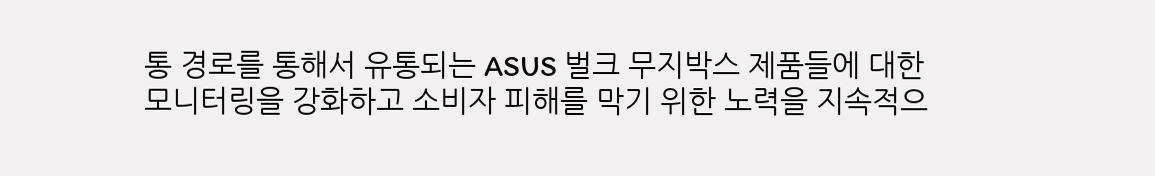통 경로를 통해서 유통되는 ASUS 벌크 무지박스 제품들에 대한 모니터링을 강화하고 소비자 피해를 막기 위한 노력을 지속적으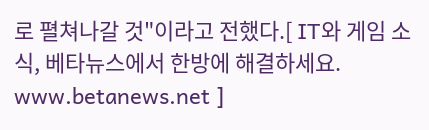로 펼쳐나갈 것"이라고 전했다.[ IT와 게임 소식, 베타뉴스에서 한방에 해결하세요. www.betanews.net ]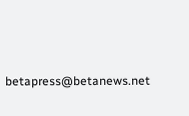betapress@betanews.net